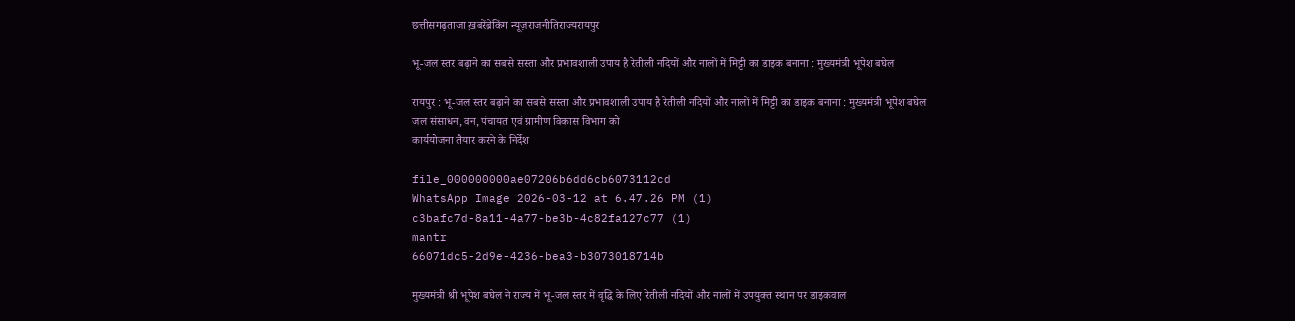छत्तीसगढ़ताजा ख़बरेंब्रेकिंग न्यूज़राजनीतिराज्यरायपुर

भू-जल स्तर बढ़ाने का सबसे सस्ता और प्रभावशाली उपाय है रेतीली नदियों और नालों में मिट्टी का डाइक बनाना : मुख्यमंत्री भूपेश बघेल

रायपुर : भू-जल स्तर बढ़ाने का सबसे सस्ता और प्रभावशाली उपाय है रेतीली नदियों और नालों में मिट्टी का डाइक बनाना : मुख्यमंत्री भूपेश बघेल
जल संसाधन, वन, पंचायत एवं ग्रामीण विकास विभाग को
कार्ययोजना तैयार करने के निर्देश

file_000000000ae07206b6dd6cb6073112cd
WhatsApp Image 2026-03-12 at 6.47.26 PM (1)
c3bafc7d-8a11-4a77-be3b-4c82fa127c77 (1)
mantr
66071dc5-2d9e-4236-bea3-b3073018714b

मुख्यमंत्री श्री भूपेश बघेल ने राज्य में भू-जल स्तर में वृद्धि के लिए रेतीली नदियों और नालों में उपयुक्त स्थान पर डाइकवाल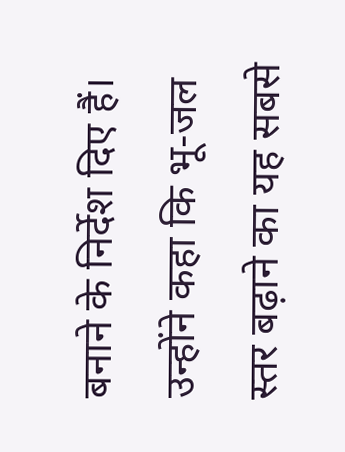बनाने के निर्देश दिए हैं। उन्होंने कहा कि भू-जल स्तर बढ़ाने का यह सबसे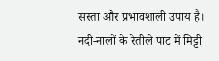सस्ता और प्रभावशाली उपाय है। नदी-नालों के रेतीले पाट में मिट्टी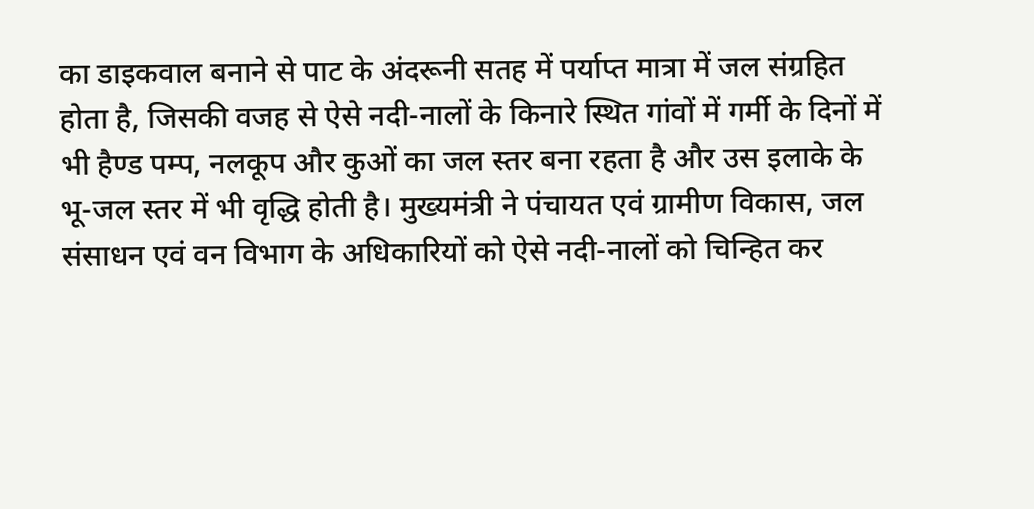का डाइकवाल बनाने से पाट के अंदरूनी सतह में पर्याप्त मात्रा में जल संग्रहित होता है, जिसकी वजह से ऐसे नदी-नालों के किनारे स्थित गांवों में गर्मी के दिनों में भी हैण्ड पम्प, नलकूप और कुओं का जल स्तर बना रहता है और उस इलाके के भू-जल स्तर में भी वृद्धि होती है। मुख्यमंत्री ने पंचायत एवं ग्रामीण विकास, जल संसाधन एवं वन विभाग के अधिकारियों को ऐसे नदी-नालों को चिन्हित कर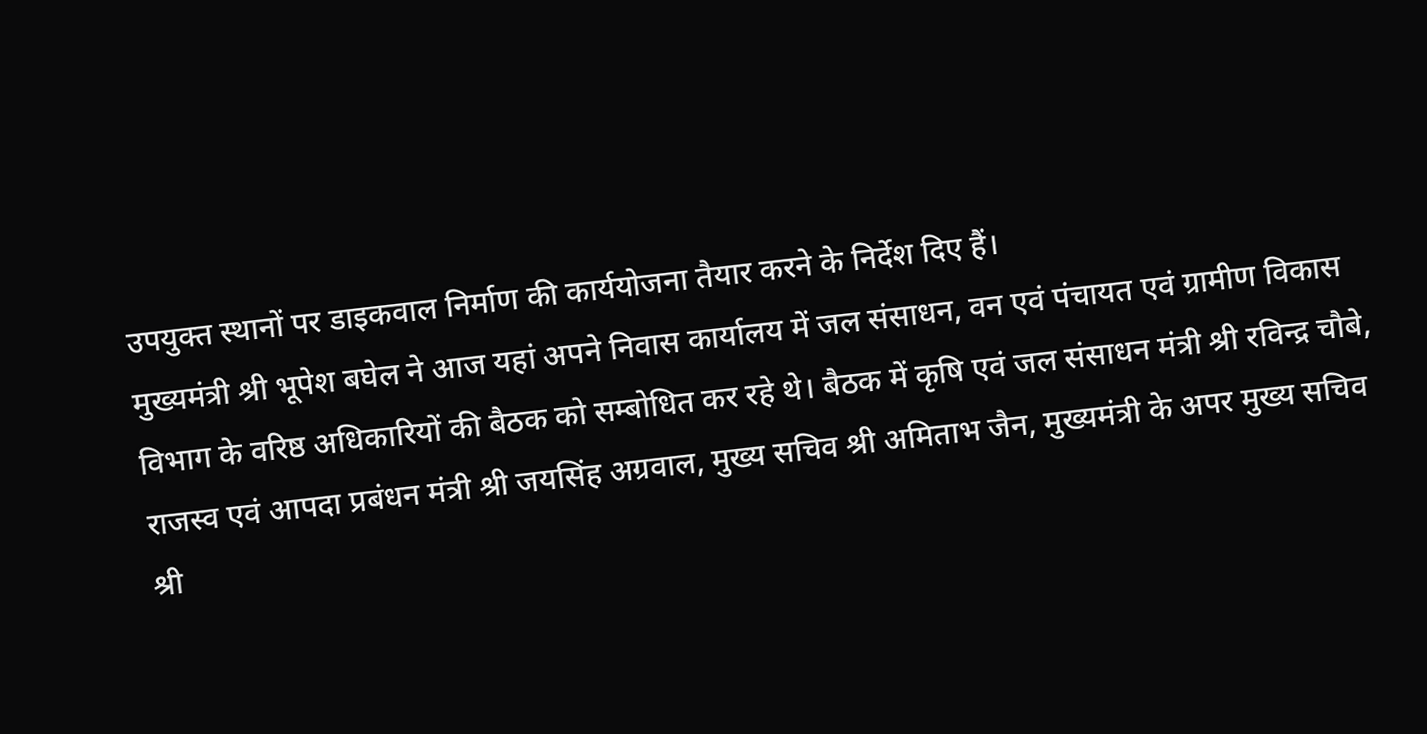उपयुक्त स्थानों पर डाइकवाल निर्माण की कार्ययोजना तैयार करने के निर्देश दिए हैं।
मुख्यमंत्री श्री भूपेश बघेल ने आज यहां अपने निवास कार्यालय में जल संसाधन, वन एवं पंचायत एवं ग्रामीण विकास विभाग के वरिष्ठ अधिकारियों की बैठक को सम्बोधित कर रहे थे। बैठक में कृषि एवं जल संसाधन मंत्री श्री रविन्द्र चौबे, राजस्व एवं आपदा प्रबंधन मंत्री श्री जयसिंह अग्रवाल, मुख्य सचिव श्री अमिताभ जैन, मुख्यमंत्री के अपर मुख्य सचिव श्री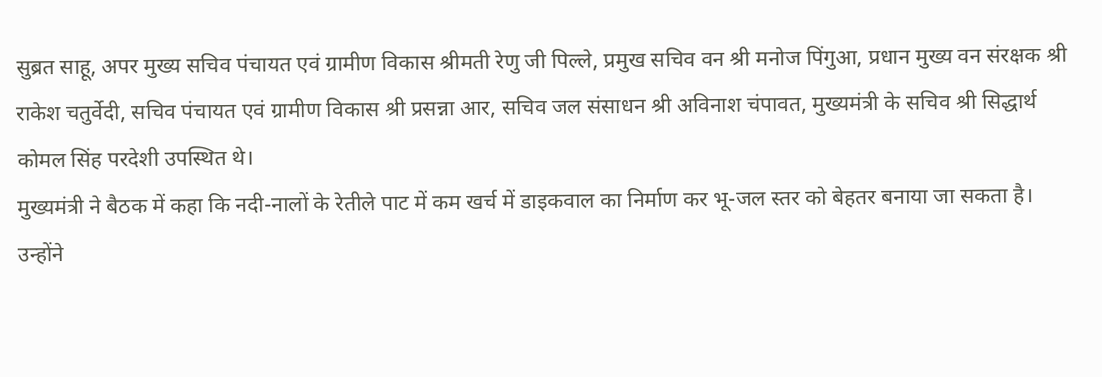सुब्रत साहू, अपर मुख्य सचिव पंचायत एवं ग्रामीण विकास श्रीमती रेणु जी पिल्ले, प्रमुख सचिव वन श्री मनोज पिंगुआ, प्रधान मुख्य वन संरक्षक श्री राकेश चतुर्वेदी, सचिव पंचायत एवं ग्रामीण विकास श्री प्रसन्ना आर, सचिव जल संसाधन श्री अविनाश चंपावत, मुख्यमंत्री के सचिव श्री सिद्धार्थ कोमल सिंह परदेशी उपस्थित थे।
मुख्यमंत्री ने बैठक में कहा कि नदी-नालों के रेतीले पाट में कम खर्च में डाइकवाल का निर्माण कर भू-जल स्तर को बेहतर बनाया जा सकता है। उन्होंने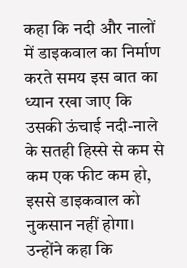कहा कि नदी और नालों में डाइकवाल का निर्माण करते समय इस बात का ध्यान रखा जाए कि उसकी ऊंचाई नदी-नाले के सतही हिस्से से कम से कम एक फीट कम हो, इससे डाइकवाल को नुकसान नहीं होगा। उन्होंने कहा कि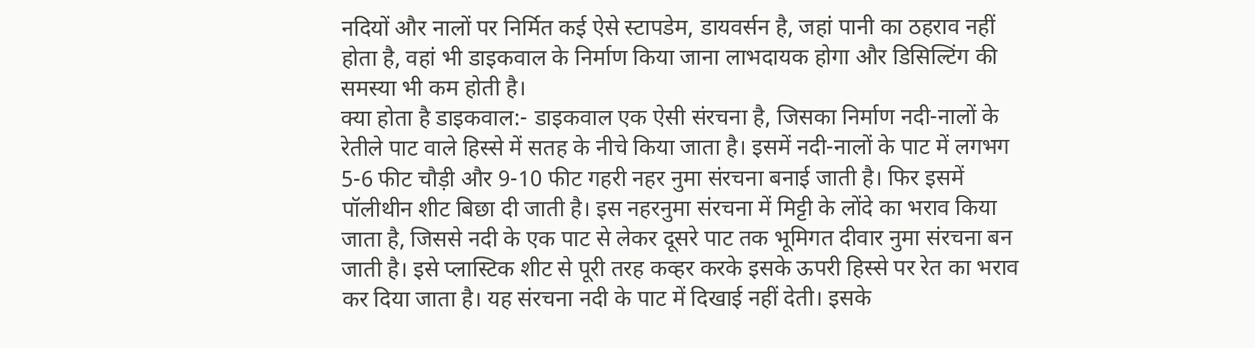नदियों और नालों पर निर्मित कई ऐसे स्टापडेम, डायवर्सन है, जहां पानी का ठहराव नहीं होता है, वहां भी डाइकवाल के निर्माण किया जाना लाभदायक होगा और डिसिल्टिंग की समस्या भी कम होती है।
क्या होता है डाइकवाल:- डाइकवाल एक ऐसी संरचना है, जिसका निर्माण नदी-नालों के रेतीले पाट वाले हिस्से में सतह के नीचे किया जाता है। इसमें नदी-नालों के पाट में लगभग 5-6 फीट चौड़ी और 9-10 फीट गहरी नहर नुमा संरचना बनाई जाती है। फिर इसमें पॉलीथीन शीट बिछा दी जाती है। इस नहरनुमा संरचना में मिट्टी के लोंदे का भराव किया जाता है, जिससे नदी के एक पाट से लेकर दूसरे पाट तक भूमिगत दीवार नुमा संरचना बन जाती है। इसे प्लास्टिक शीट से पूरी तरह कव्हर करके इसके ऊपरी हिस्से पर रेत का भराव कर दिया जाता है। यह संरचना नदी के पाट में दिखाई नहीं देती। इसके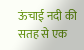ऊंचाई नदी की सतह से एक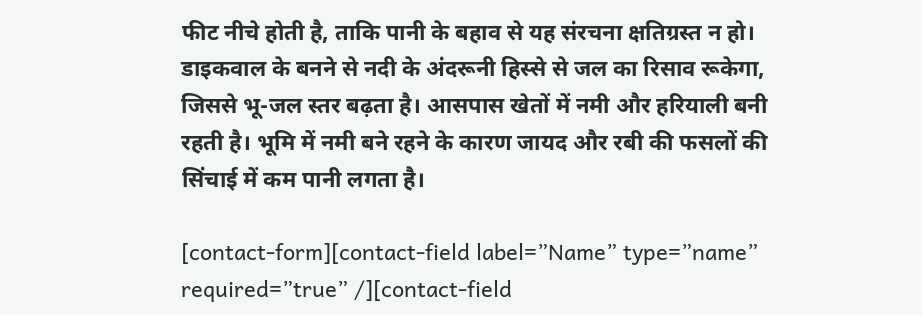फीट नीचे होती है, ताकि पानी के बहाव से यह संरचना क्षतिग्रस्त न हो। डाइकवाल के बनने से नदी के अंदरूनी हिस्से से जल का रिसाव रूकेगा, जिससे भू-जल स्तर बढ़ता है। आसपास खेतों में नमी और हरियाली बनी रहती है। भूमि में नमी बने रहने के कारण जायद और रबी की फसलों की सिंचाई में कम पानी लगता है।

[contact-form][contact-field label=”Name” type=”name” required=”true” /][contact-field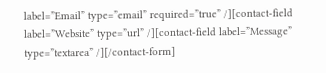label=”Email” type=”email” required=”true” /][contact-field label=”Website” type=”url” /][contact-field label=”Message” type=”textarea” /][/contact-form]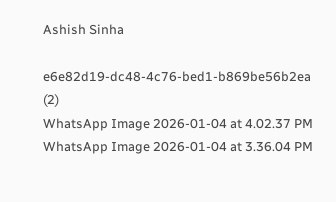Ashish Sinha

e6e82d19-dc48-4c76-bed1-b869be56b2ea (2)
WhatsApp Image 2026-01-04 at 4.02.37 PM
WhatsApp Image 2026-01-04 at 3.36.04 PM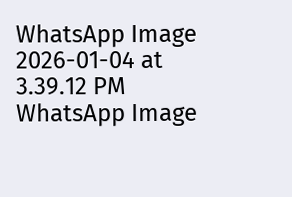WhatsApp Image 2026-01-04 at 3.39.12 PM
WhatsApp Image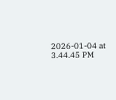2026-01-04 at 3.44.45 PM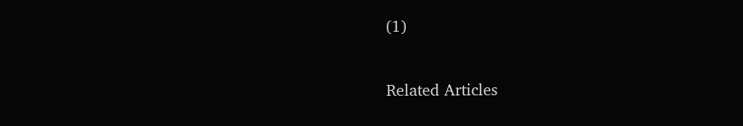(1)

Related Articles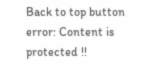Back to top button
error: Content is protected !!